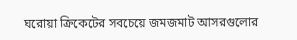ঘরোয়া ক্রিকেটের সবচেয়ে জমজমাট আসরগুলোর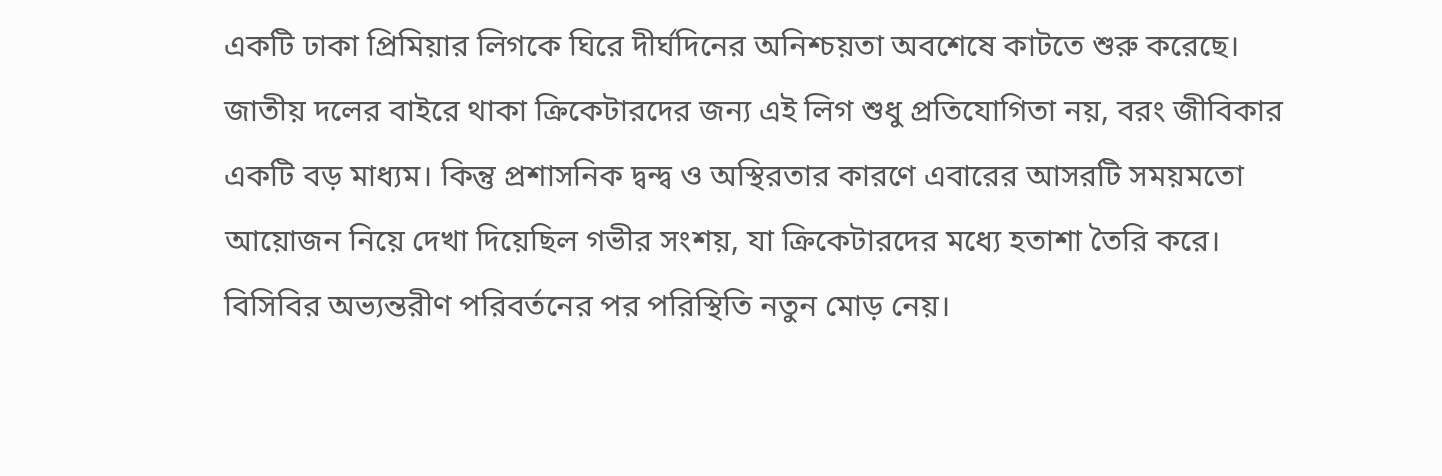একটি ঢাকা প্রিমিয়ার লিগকে ঘিরে দীর্ঘদিনের অনিশ্চয়তা অবশেষে কাটতে শুরু করেছে। জাতীয় দলের বাইরে থাকা ক্রিকেটারদের জন্য এই লিগ শুধু প্রতিযোগিতা নয়, বরং জীবিকার একটি বড় মাধ্যম। কিন্তু প্রশাসনিক দ্বন্দ্ব ও অস্থিরতার কারণে এবারের আসরটি সময়মতো আয়োজন নিয়ে দেখা দিয়েছিল গভীর সংশয়, যা ক্রিকেটারদের মধ্যে হতাশা তৈরি করে।
বিসিবির অভ্যন্তরীণ পরিবর্তনের পর পরিস্থিতি নতুন মোড় নেয়।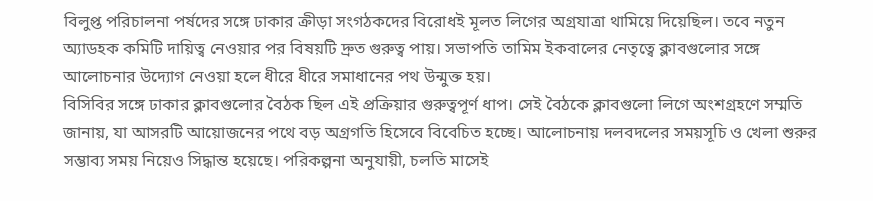বিলুপ্ত পরিচালনা পর্ষদের সঙ্গে ঢাকার ক্রীড়া সংগঠকদের বিরোধই মূলত লিগের অগ্রযাত্রা থামিয়ে দিয়েছিল। তবে নতুন অ্যাডহক কমিটি দায়িত্ব নেওয়ার পর বিষয়টি দ্রুত গুরুত্ব পায়। সভাপতি তামিম ইকবালের নেতৃত্বে ক্লাবগুলোর সঙ্গে আলোচনার উদ্যোগ নেওয়া হলে ধীরে ধীরে সমাধানের পথ উন্মুক্ত হয়।
বিসিবির সঙ্গে ঢাকার ক্লাবগুলোর বৈঠক ছিল এই প্রক্রিয়ার গুরুত্বপূর্ণ ধাপ। সেই বৈঠকে ক্লাবগুলো লিগে অংশগ্রহণে সম্মতি জানায়, যা আসরটি আয়োজনের পথে বড় অগ্রগতি হিসেবে বিবেচিত হচ্ছে। আলোচনায় দলবদলের সময়সূচি ও খেলা শুরুর সম্ভাব্য সময় নিয়েও সিদ্ধান্ত হয়েছে। পরিকল্পনা অনুযায়ী, চলতি মাসেই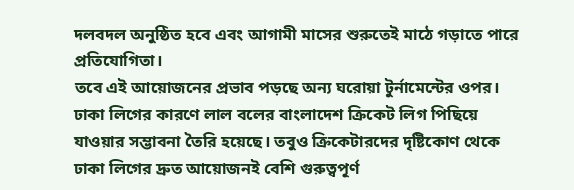দলবদল অনুষ্ঠিত হবে এবং আগামী মাসের শুরুতেই মাঠে গড়াতে পারে প্রতিযোগিতা।
তবে এই আয়োজনের প্রভাব পড়ছে অন্য ঘরোয়া টুর্নামেন্টের ওপর। ঢাকা লিগের কারণে লাল বলের বাংলাদেশ ক্রিকেট লিগ পিছিয়ে যাওয়ার সম্ভাবনা তৈরি হয়েছে। তবুও ক্রিকেটারদের দৃষ্টিকোণ থেকে ঢাকা লিগের দ্রুত আয়োজনই বেশি গুরুত্বপূর্ণ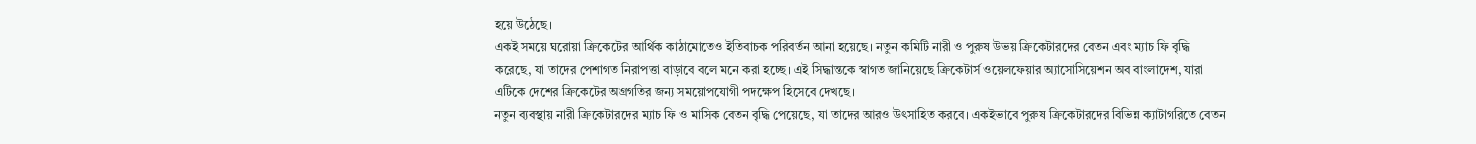হয়ে উঠেছে।
একই সময়ে ঘরোয়া ক্রিকেটের আর্থিক কাঠামোতেও ইতিবাচক পরিবর্তন আনা হয়েছে। নতুন কমিটি নারী ও পুরুষ উভয় ক্রিকেটারদের বেতন এবং ম্যাচ ফি বৃদ্ধি করেছে, যা তাদের পেশাগত নিরাপত্তা বাড়াবে বলে মনে করা হচ্ছে। এই সিদ্ধান্তকে স্বাগত জানিয়েছে ক্রিকেটার্স ওয়েলফেয়ার অ্যাসোসিয়েশন অব বাংলাদেশ, যারা এটিকে দেশের ক্রিকেটের অগ্রগতির জন্য সময়োপযোগী পদক্ষেপ হিসেবে দেখছে।
নতুন ব্যবস্থায় নারী ক্রিকেটারদের ম্যাচ ফি ও মাসিক বেতন বৃদ্ধি পেয়েছে, যা তাদের আরও উৎসাহিত করবে। একইভাবে পুরুষ ক্রিকেটারদের বিভিন্ন ক্যাটাগরিতে বেতন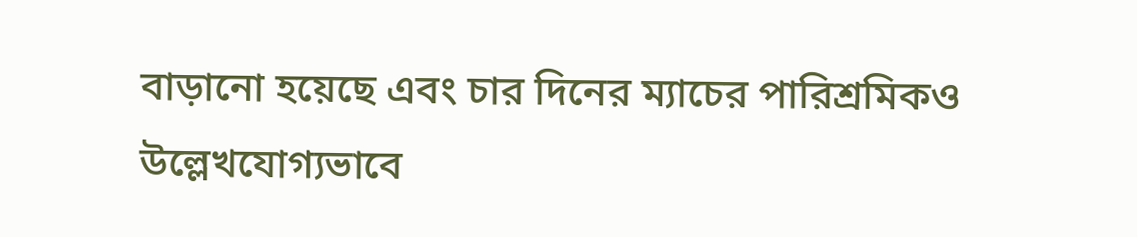বাড়ানো হয়েছে এবং চার দিনের ম্যাচের পারিশ্রমিকও উল্লেখযোগ্যভাবে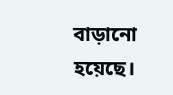বাড়ানো হয়েছে।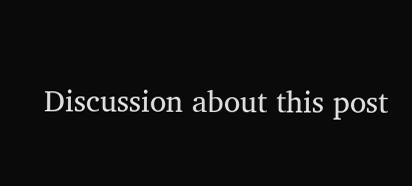Discussion about this post